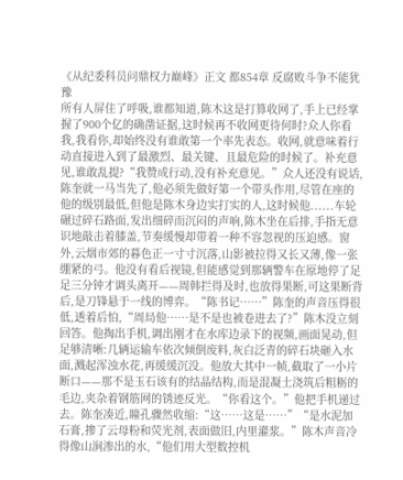《从纪委科员问鼎权力巅峰》正文 都854章 反腐败斗争不能犹豫
所有人屏住了呼吸,谁都知道,陈木这是打算收网了,手上已经掌握了900个亿的确凿证据,这时候再不收网更待何时?众人你看我,我看你,却始终没有谁敢第一个率先表态。收网,就意味着行动直接进入到了最激烈、最关键、且最危险的时候了。补充意见,谁敢乱提?“我赞成行动,没有补充意见。”众人还没有说话,陈奎就一马当先了,他必须先做好第一个带头作用,尽管在座的他的级别最低,但他是陈木身边实打实的人,这时候他......车轮碾过碎石路面,发出细碎而沉闷的声响,陈木坐在后排,手指无意识地敲击着膝盖,节奏缓慢却带着一种不容忽视的压迫感。窗外,云烟市郊的暮色正一寸寸沉落,山影被拉得又长又薄,像一张绷紧的弓。他没有看后视镜,但能感觉到那辆警车在原地停了足足三分钟才调头离开——周韩拦得及时,也放得果断,可这果断背后,是刀锋悬于一线的博弈。“陈书记……”陈奎的声音压得很低,透着后怕,“周局他……是不是也被卷进去了?”陈木没立刻回答。他掏出手机,调出刚才在水库边录下的视频,画面晃动,但足够清晰:几辆运输车依次倾倒废料,灰白泛青的碎石块砸入水面,溅起浑浊水花,再缓缓沉没。他放大其中一帧,截取了一小片断口——那不是玉石该有的结晶结构,而是混凝土浇筑后粗粝的毛边,夹杂着钢筋网的锈迹反光。“你看这个。”他把手机递过去。陈奎凑近,瞳孔骤然收缩:“这……这是……”“是水泥加石膏,掺了云母粉和荧光剂,表面做旧,内里灌浆。”陈木声音冷得像山涧渗出的水,“他们用大型数控机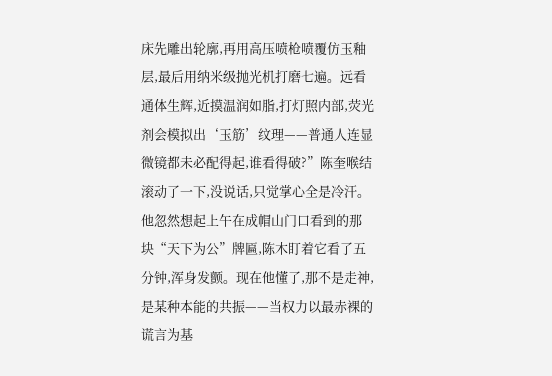床先雕出轮廓,再用高压喷枪喷覆仿玉釉层,最后用纳米级抛光机打磨七遍。远看通体生辉,近摸温润如脂,打灯照内部,荧光剂会模拟出‘玉筋’纹理——普通人连显微镜都未必配得起,谁看得破?”陈奎喉结滚动了一下,没说话,只觉掌心全是冷汗。他忽然想起上午在成帽山门口看到的那块“天下为公”牌匾,陈木盯着它看了五分钟,浑身发颤。现在他懂了,那不是走神,是某种本能的共振——当权力以最赤裸的谎言为基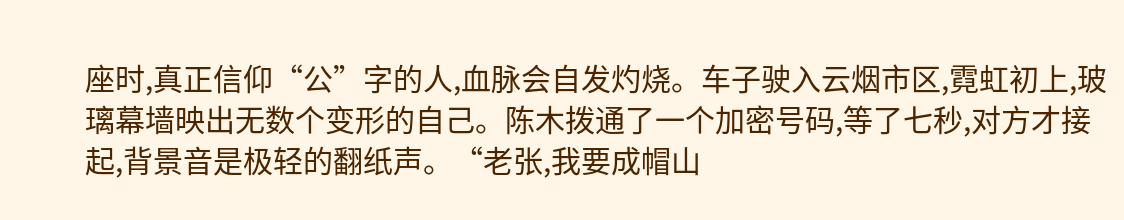座时,真正信仰“公”字的人,血脉会自发灼烧。车子驶入云烟市区,霓虹初上,玻璃幕墙映出无数个变形的自己。陈木拨通了一个加密号码,等了七秒,对方才接起,背景音是极轻的翻纸声。“老张,我要成帽山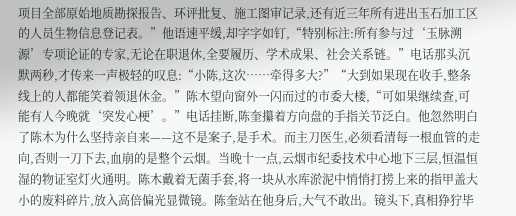项目全部原始地质勘探报告、环评批复、施工图审记录,还有近三年所有进出玉石加工区的人员生物信息登记表。”他语速平缓,却字字如钉,“特别标注:所有参与过‘玉脉溯源’专项论证的专家,无论在职退休,全要履历、学术成果、社会关系链。”电话那头沉默两秒,才传来一声极轻的叹息:“小陈,这次……牵得多大?”“大到如果现在收手,整条线上的人都能笑着领退休金。”陈木望向窗外一闪而过的市委大楼,“可如果继续查,可能有人今晚就‘突发心梗’。”电话挂断,陈奎攥着方向盘的手指关节泛白。他忽然明白了陈木为什么坚持亲自来——这不是案子,是手术。而主刀医生,必须看清每一根血管的走向,否则一刀下去,血崩的是整个云烟。当晚十一点,云烟市纪委技术中心地下三层,恒温恒湿的物证室灯火通明。陈木戴着无菌手套,将一块从水库淤泥中悄悄打捞上来的指甲盖大小的废料碎片,放入高倍偏光显微镜。陈奎站在他身后,大气不敢出。镜头下,真相狰狞毕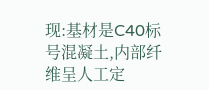现:基材是C40标号混凝土,内部纤维呈人工定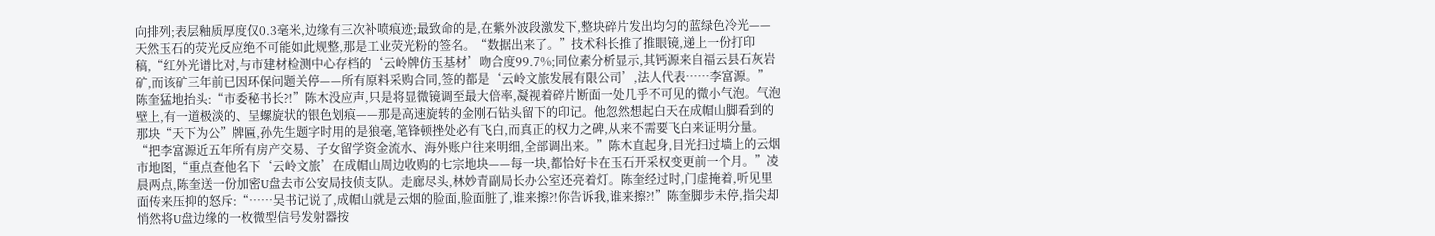向排列;表层釉质厚度仅0.3毫米,边缘有三次补喷痕迹;最致命的是,在紫外波段激发下,整块碎片发出均匀的蓝绿色冷光——天然玉石的荧光反应绝不可能如此规整,那是工业荧光粉的签名。“数据出来了。”技术科长推了推眼镜,递上一份打印稿,“红外光谱比对,与市建材检测中心存档的‘云岭牌仿玉基材’吻合度99.7%;同位素分析显示,其钙源来自福云县石灰岩矿,而该矿三年前已因环保问题关停——所有原料采购合同,签的都是‘云岭文旅发展有限公司’,法人代表……李富源。”陈奎猛地抬头:“市委秘书长?!”陈木没应声,只是将显微镜调至最大倍率,凝视着碎片断面一处几乎不可见的微小气泡。气泡壁上,有一道极淡的、呈螺旋状的银色划痕——那是高速旋转的金刚石钻头留下的印记。他忽然想起白天在成帽山脚看到的那块“天下为公”牌匾,孙先生题字时用的是狼毫,笔锋顿挫处必有飞白,而真正的权力之碑,从来不需要飞白来证明分量。“把李富源近五年所有房产交易、子女留学资金流水、海外账户往来明细,全部调出来。”陈木直起身,目光扫过墙上的云烟市地图,“重点查他名下‘云岭文旅’在成帽山周边收购的七宗地块——每一块,都恰好卡在玉石开采权变更前一个月。”凌晨两点,陈奎送一份加密U盘去市公安局技侦支队。走廊尽头,林妙青副局长办公室还亮着灯。陈奎经过时,门虚掩着,听见里面传来压抑的怒斥:“……吴书记说了,成帽山就是云烟的脸面,脸面脏了,谁来擦?!你告诉我,谁来擦?!”陈奎脚步未停,指尖却悄然将U盘边缘的一枚微型信号发射器按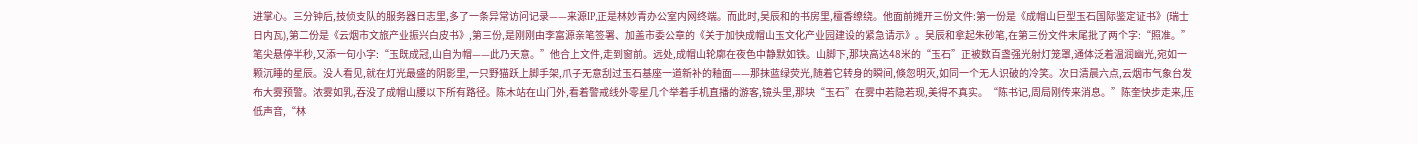进掌心。三分钟后,技侦支队的服务器日志里,多了一条异常访问记录——来源IP,正是林妙青办公室内网终端。而此时,吴辰和的书房里,檀香缭绕。他面前摊开三份文件:第一份是《成帽山巨型玉石国际鉴定证书》(瑞士日内瓦),第二份是《云烟市文旅产业振兴白皮书》,第三份,是刚刚由李富源亲笔签署、加盖市委公章的《关于加快成帽山玉文化产业园建设的紧急请示》。吴辰和拿起朱砂笔,在第三份文件末尾批了两个字:“照准。”笔尖悬停半秒,又添一句小字:“玉既成冠,山自为帽——此乃天意。”他合上文件,走到窗前。远处,成帽山轮廓在夜色中静默如铁。山脚下,那块高达48米的“玉石”正被数百盏强光射灯笼罩,通体泛着温润幽光,宛如一颗沉睡的星辰。没人看见,就在灯光最盛的阴影里,一只野猫跃上脚手架,爪子无意刮过玉石基座一道新补的釉面——那抹蓝绿荧光,随着它转身的瞬间,倏忽明灭,如同一个无人识破的冷笑。次日清晨六点,云烟市气象台发布大雾预警。浓雾如乳,吞没了成帽山腰以下所有路径。陈木站在山门外,看着警戒线外零星几个举着手机直播的游客,镜头里,那块“玉石”在雾中若隐若现,美得不真实。“陈书记,周局刚传来消息。”陈奎快步走来,压低声音,“林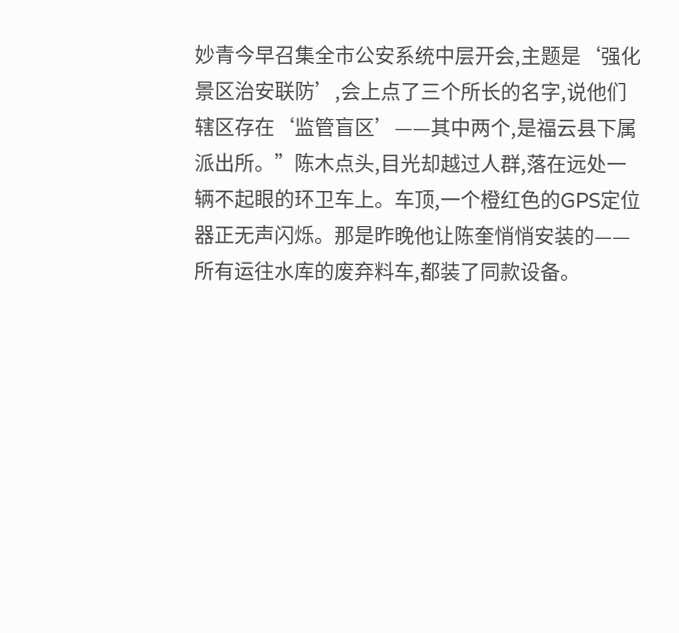妙青今早召集全市公安系统中层开会,主题是‘强化景区治安联防’,会上点了三个所长的名字,说他们辖区存在‘监管盲区’——其中两个,是福云县下属派出所。”陈木点头,目光却越过人群,落在远处一辆不起眼的环卫车上。车顶,一个橙红色的GPS定位器正无声闪烁。那是昨晚他让陈奎悄悄安装的——所有运往水库的废弃料车,都装了同款设备。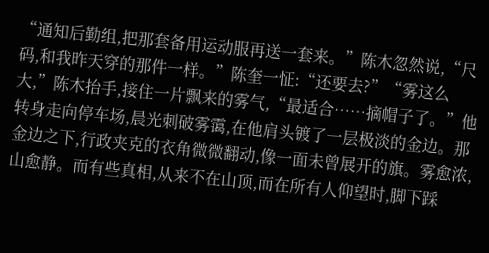“通知后勤组,把那套备用运动服再送一套来。”陈木忽然说,“尺码,和我昨天穿的那件一样。”陈奎一怔:“还要去?”“雾这么大,”陈木抬手,接住一片飘来的雾气,“最适合……摘帽子了。”他转身走向停车场,晨光刺破雾霭,在他肩头镀了一层极淡的金边。那金边之下,行政夹克的衣角微微翻动,像一面未曾展开的旗。雾愈浓,山愈静。而有些真相,从来不在山顶,而在所有人仰望时,脚下踩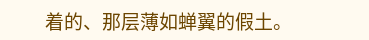着的、那层薄如蝉翼的假土。